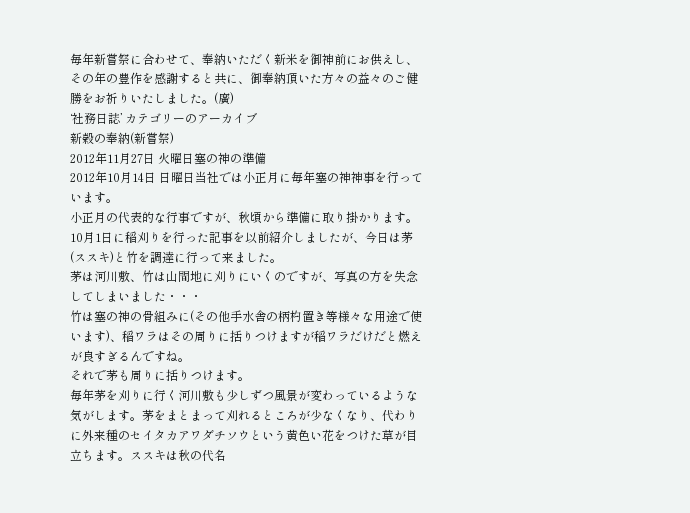毎年新嘗祭に合わせて、奉納いただく新米を御神前にお供えし、その年の豊作を感謝すると共に、御奉納頂いた方々の益々のご健勝をお祈りいたしました。(廣)
‘社務日誌’ カテゴリーのアーカイブ
新穀の奉納(新嘗祭)
2012年11月27日 火曜日塞の神の準備
2012年10月14日 日曜日当社では小正月に毎年塞の神神事を行っています。
小正月の代表的な行事ですが、秋頃から準備に取り掛かります。
10月1日に稲刈りを行った記事を以前紹介しましたが、今日は茅(ススキ)と竹を調達に行って来ました。
茅は河川敷、竹は山間地に刈りにいくのですが、写真の方を失念してしまいました・・・
竹は塞の神の骨組みに(その他手水舎の柄杓置き等様々な用途で使います)、稲ワラはその周りに括りつけますが稲ワラだけだと燃えが良すぎるんですね。
それで茅も周りに括りつけます。
毎年茅を刈りに行く河川敷も少しずつ風景が変わっているような気がします。茅をまとまって刈れるところが少なくなり、代わりに外来種のセイタカアワダチソウという黄色い花をつけた草が目立ちます。ススキは秋の代名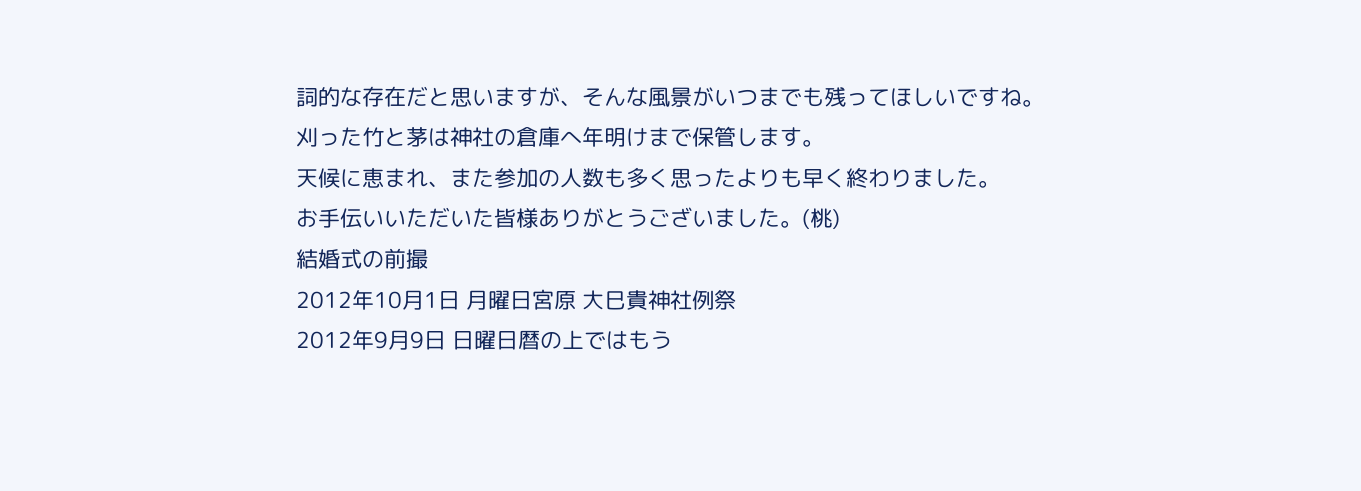詞的な存在だと思いますが、そんな風景がいつまでも残ってほしいですね。
刈った竹と茅は神社の倉庫へ年明けまで保管します。
天候に恵まれ、また参加の人数も多く思ったよりも早く終わりました。
お手伝いいただいた皆様ありがとうございました。(桃)
結婚式の前撮
2012年10月1日 月曜日宮原 大巳貴神社例祭
2012年9月9日 日曜日暦の上ではもう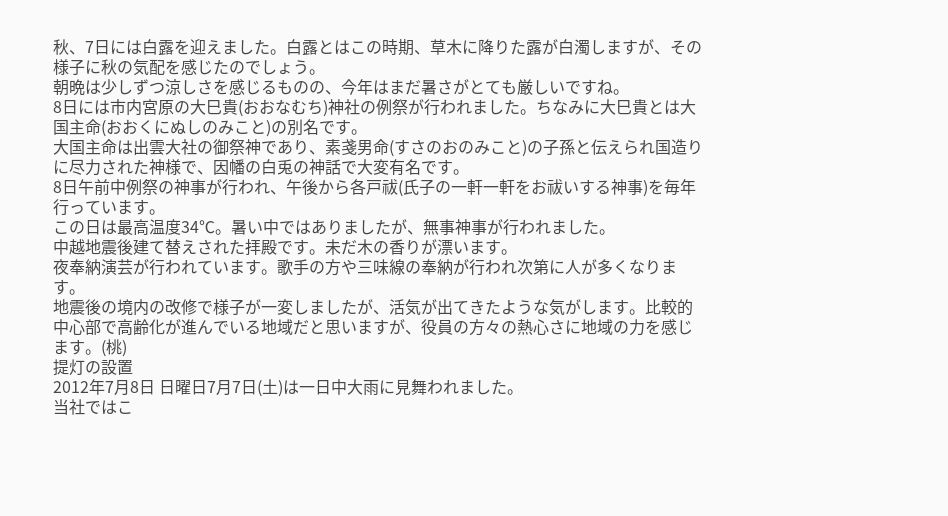秋、7日には白露を迎えました。白露とはこの時期、草木に降りた露が白濁しますが、その様子に秋の気配を感じたのでしょう。
朝晩は少しずつ涼しさを感じるものの、今年はまだ暑さがとても厳しいですね。
8日には市内宮原の大巳貴(おおなむち)神社の例祭が行われました。ちなみに大巳貴とは大国主命(おおくにぬしのみこと)の別名です。
大国主命は出雲大社の御祭神であり、素戔男命(すさのおのみこと)の子孫と伝えられ国造りに尽力された神様で、因幡の白兎の神話で大変有名です。
8日午前中例祭の神事が行われ、午後から各戸祓(氏子の一軒一軒をお祓いする神事)を毎年行っています。
この日は最高温度34℃。暑い中ではありましたが、無事神事が行われました。
中越地震後建て替えされた拝殿です。未だ木の香りが漂います。
夜奉納演芸が行われています。歌手の方や三味線の奉納が行われ次第に人が多くなります。
地震後の境内の改修で様子が一変しましたが、活気が出てきたような気がします。比較的中心部で高齢化が進んでいる地域だと思いますが、役員の方々の熱心さに地域の力を感じます。(桃)
提灯の設置
2012年7月8日 日曜日7月7日(土)は一日中大雨に見舞われました。
当社ではこ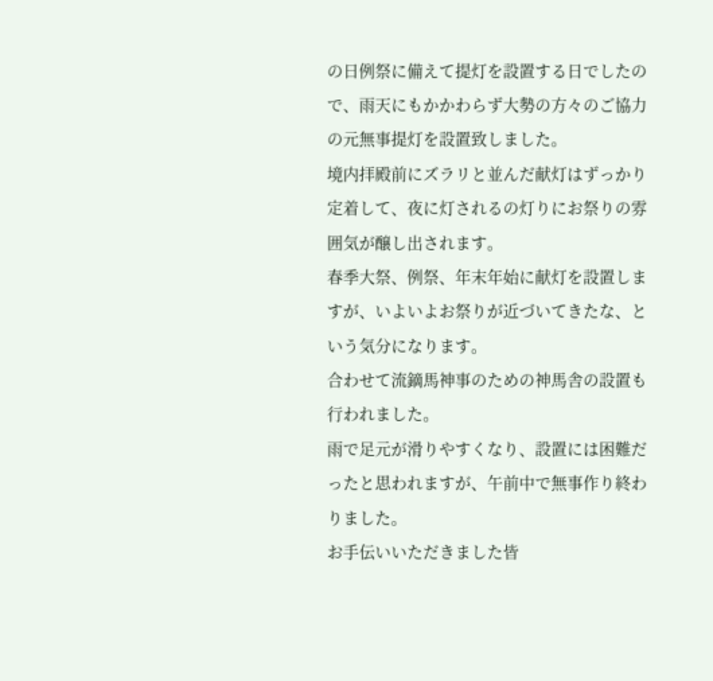の日例祭に備えて提灯を設置する日でしたので、雨天にもかかわらず大勢の方々のご協力の元無事提灯を設置致しました。
境内拝殿前にズラリと並んだ献灯はずっかり定着して、夜に灯されるの灯りにお祭りの雰囲気が醸し出されます。
春季大祭、例祭、年末年始に献灯を設置しますが、いよいよお祭りが近づいてきたな、という気分になります。
合わせて流鏑馬神事のための神馬舎の設置も行われました。
雨で足元が滑りやすくなり、設置には困難だったと思われますが、午前中で無事作り終わりました。
お手伝いいただきました皆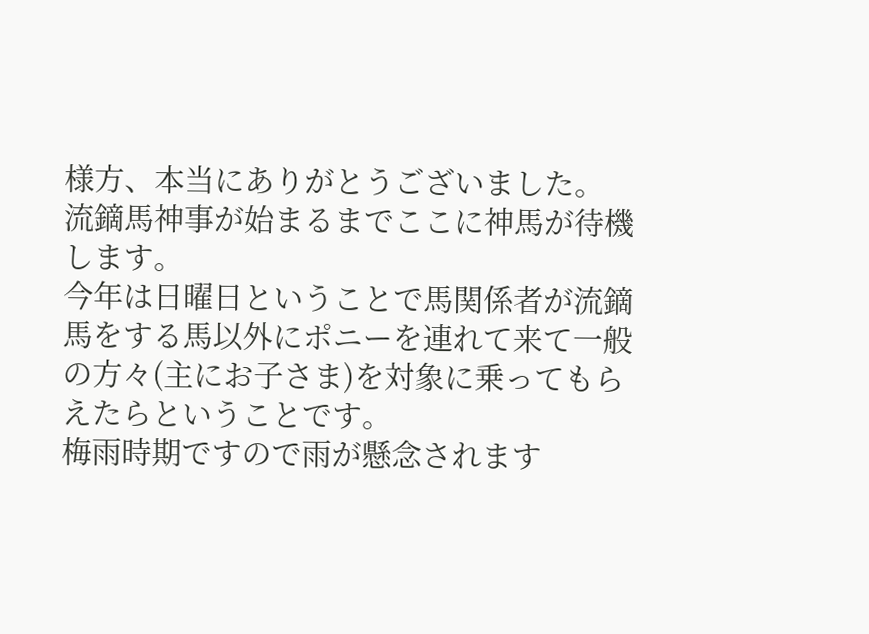様方、本当にありがとうございました。
流鏑馬神事が始まるまでここに神馬が待機します。
今年は日曜日ということで馬関係者が流鏑馬をする馬以外にポニーを連れて来て一般の方々(主にお子さま)を対象に乗ってもらえたらということです。
梅雨時期ですので雨が懸念されます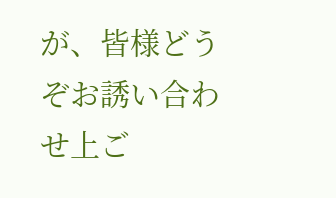が、皆様どうぞお誘い合わせ上ご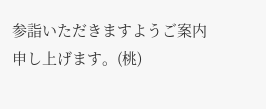参詣いただきますようご案内申し上げます。(桃)